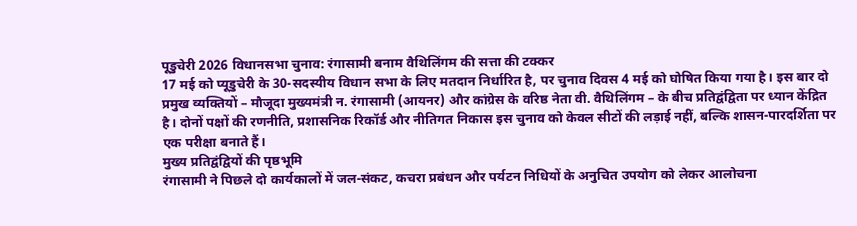पूडुचेरी 2026 विधानसभा चुनाव: रंगासामी बनाम वैथिलिंगम की सत्ता की टक्कर
17 मई को प्यूडुचेरी के 30-सदस्यीय विधान सभा के लिए मतदान निर्धारित है, पर चुनाव दिवस 4 मई को घोषित किया गया है। इस बार दो प्रमुख व्यक्तियों – मौजूदा मुख्यमंत्री न. रंगासामी (आयनर) और कांग्रेस के वरिष्ठ नेता वी. वैथिलिंगम – के बीच प्रतिद्वंद्विता पर ध्यान केंद्रित है। दोनों पक्षों की रणनीति, प्रशासनिक रिकॉर्ड और नीतिगत निकास इस चुनाव को केवल सीटों की लड़ाई नहीं, बल्कि शासन‑पारदर्शिता पर एक परीक्षा बनाते हैं।
मुख्य प्रतिद्वंद्वियों की पृष्ठभूमि
रंगासामी ने पिछले दो कार्यकालों में जल‑संकट, कचरा प्रबंधन और पर्यटन निधियों के अनुचित उपयोग को लेकर आलोचना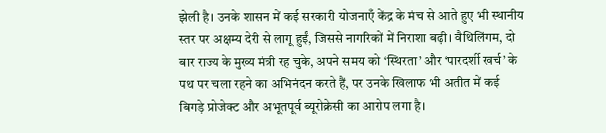झेली है। उनके शासन में कई सरकारी योजनाएँ केंद्र के मंच से आते हुए भी स्थानीय स्तर पर अक्षम्य देरी से लागू हुईं, जिससे नागरिकों में निराशा बढ़ी। वैथिलिंगम, दो बार राज्य के मुख्य मंत्री रह चुके, अपने समय को ‘स्थिरता’ और ‘पारदर्शी खर्च’ के पथ पर चला रहने का अभिनंदन करते हैं, पर उनके खिलाफ भी अतीत में कई बिगड़े प्रोजेक्ट और अभूतपूर्व ब्यूरोक्रेसी का आरोप लगा है।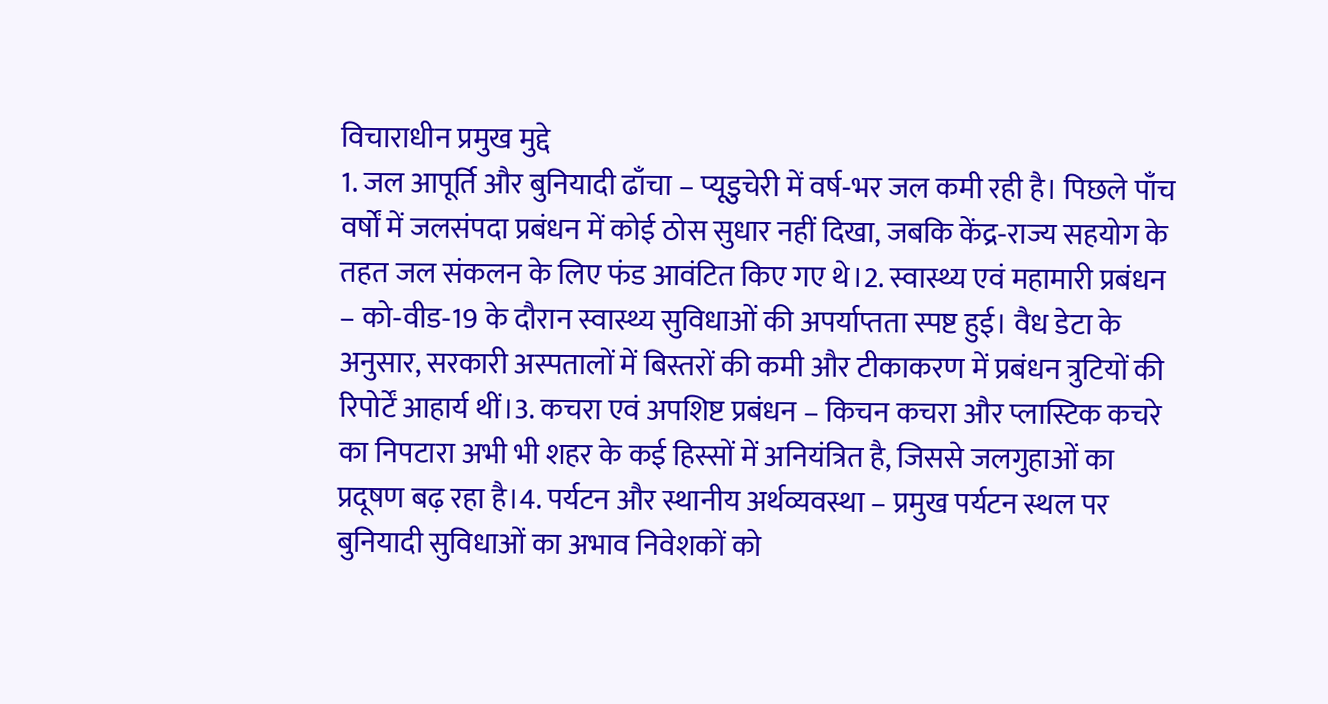विचाराधीन प्रमुख मुद्दे
1. जल आपूर्ति और बुनियादी ढाँचा – प्यूडुचेरी में वर्ष‑भर जल कमी रही है। पिछले पाँच वर्षों में जलसंपदा प्रबंधन में कोई ठोस सुधार नहीं दिखा, जबकि केंद्र‑राज्य सहयोग के तहत जल संकलन के लिए फंड आवंटित किए गए थे।2. स्वास्थ्य एवं महामारी प्रबंधन – को‑वीड‑19 के दौरान स्वास्थ्य सुविधाओं की अपर्याप्तता स्पष्ट हुई। वैध डेटा के अनुसार, सरकारी अस्पतालों में बिस्तरों की कमी और टीकाकरण में प्रबंधन त्रुटियों की रिपोर्टें आहार्य थीं।3. कचरा एवं अपशिष्ट प्रबंधन – किचन कचरा और प्लास्टिक कचरे का निपटारा अभी भी शहर के कई हिस्सों में अनियंत्रित है, जिससे जलगुहाओं का प्रदूषण बढ़ रहा है।4. पर्यटन और स्थानीय अर्थव्यवस्था – प्रमुख पर्यटन स्थल पर बुनियादी सुविधाओं का अभाव निवेशकों को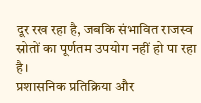दूर रख रहा है, जबकि संभावित राजस्व स्रोतों का पूर्णतम उपयोग नहीं हो पा रहा है।
प्रशासनिक प्रतिक्रिया और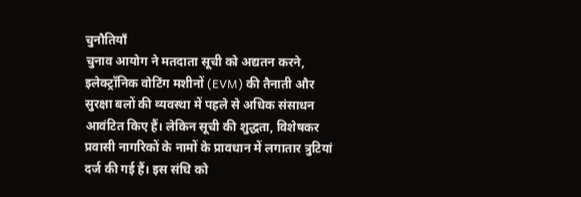चुनौतियाँ
चुनाव आयोग ने मतदाता सूची को अद्यतन करने, इलेक्ट्रॉनिक वोटिंग मशीनों (EVM) की तैनाती और सुरक्षा बलों की व्यवस्था में पहले से अधिक संसाधन आवंटित किए हैं। लेकिन सूची की शुद्धता, विशेषकर प्रवासी नागरिकों के नामों के प्रावधान में लगातार त्रुटियां दर्ज की गई हैं। इस संधि को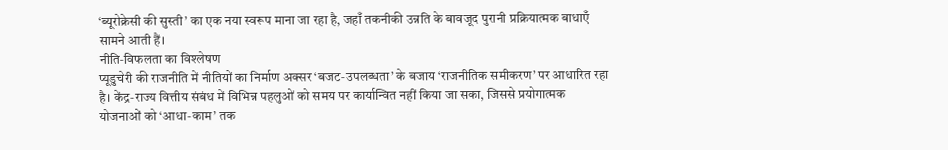‘ब्यूरोक्रेसी की सुस्ती’ का एक नया स्वरूप माना जा रहा है, जहाँ तकनीकी उन्नति के बावजूद पुरानी प्रक्रियात्मक बाधाएँ सामने आती हैं।
नीति‑विफलता का विश्लेषण
प्यूडुचेरी की राजनीति में नीतियों का निर्माण अक्सर ‘बजट‑उपलब्धता’ के बजाय ‘राजनीतिक समीकरण’ पर आधारित रहा है। केंद्र‑राज्य वित्तीय संबंध में विभिन्न पहलुओं को समय पर कार्यान्वित नहीं किया जा सका, जिससे प्रयोगात्मक योजनाओं को ‘आधा‑काम’ तक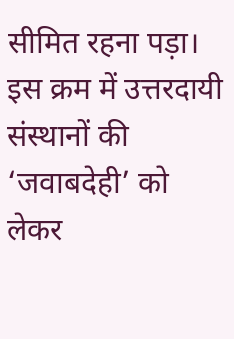सीमित रहना पड़ा। इस क्रम में उत्तरदायी संस्थानों की ‘जवाबदेही’ को लेकर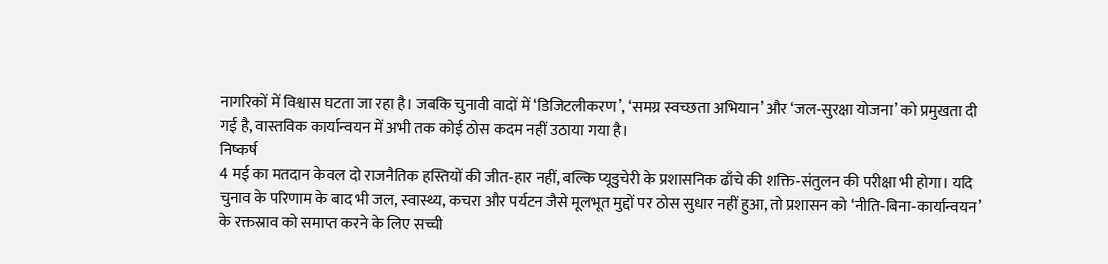नागरिकों में विश्वास घटता जा रहा है। जबकि चुनावी वादों में ‘डिजिटलीकरण’, ‘समग्र स्वच्छता अभियान’ और ‘जल‑सुरक्षा योजना’ को प्रमुखता दी गई है, वास्तविक कार्यान्वयन में अभी तक कोई ठोस कदम नहीं उठाया गया है।
निष्कर्ष
4 मई का मतदान केवल दो राजनैतिक हस्तियों की जीत‑हार नहीं, बल्कि प्यूडुचेरी के प्रशासनिक ढाँचे की शक्ति‑संतुलन की परीक्षा भी होगा। यदि चुनाव के परिणाम के बाद भी जल, स्वास्थ्य, कचरा और पर्यटन जैसे मूलभूत मुद्दों पर ठोस सुधार नहीं हुआ, तो प्रशासन को ‘नीति‑बिना‑कार्यान्वयन’ के रक्तस्राव को समाप्त करने के लिए सच्ची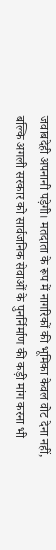जवाबदेही अपनानी पड़ेगी। मतदाता के रूप में नागरिकों की भूमिका केवल वोट देना नहीं, बल्कि अगली सरकार को सार्वजनिक सेवाओं के पुनर्निर्माण की कड़ी मांग करना भी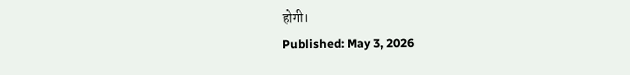होगी।
Published: May 3, 2026